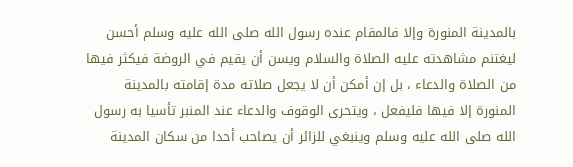بالمدينة المنورة وإلا فالمقام عنده رسول الله صلى الله عليه وسلم أحسن ليغتنم مشاهدته عليه الصلاة والسلام ويسن أن يقيم في الروضة فيكثر فيها من الصلاة والدعاء ، بل إن أمكن أن لا يجعل صلاته مدة إقامته بالمدينة المنورة إلا فيها فليفعل ، ويتحرى الوقوف والدعاء عند المنبر تأسيا به رسول الله صلى الله عليه وسلم وينبغي للزائر أن يصاحب أحدا من سكان المدينة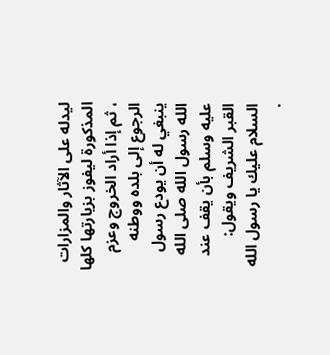ليدله على الآثار والمزارات المذكورة ليفوز بزيارتها كلها ، ثم إذا أراد الخروج وعزم الرجوع إلى بلده ووطنه ينبغي له أن يودع رسول الله رسول الله صلى الله عليه وسلم بأن يقف عند القبر الشريف ويقول: السلام عليك يا رسول الله .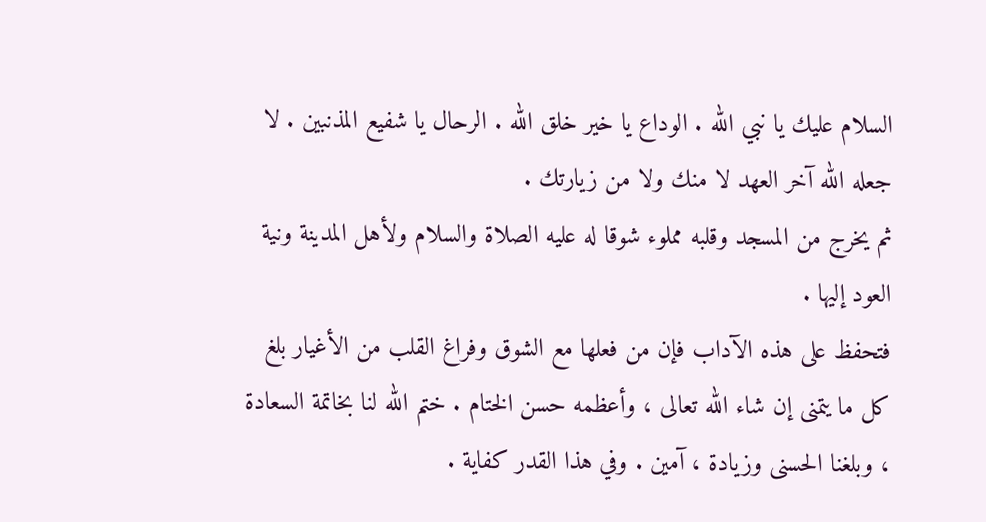السلام عليك يا نبي الله . الوداع يا خير خلق الله . الرحال يا شفيع المذنبين . لا جعله الله آخر العهد لا منك ولا من زيارتك .
ثم يخرج من المسجد وقلبه مملوء شوقا له عليه الصلاة والسلام ولأهل المدينة ونية العود إليها .
فتحفظ على هذه الآداب فإن من فعلها مع الشوق وفراغ القلب من الأغيار بلغ كل ما يتمنى إن شاء الله تعالى ، وأعظمه حسن الختام . ختم الله لنا بخاتمة السعادة ، وبلغنا الحسنى وزيادة ، آمين . وفي هذا القدر كفاية .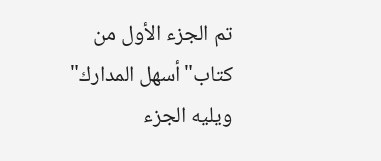تم الجزء الأول من كتاب"أسهل المدارك"
ويليه الجزء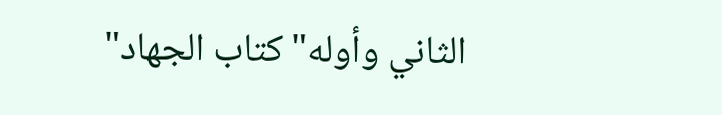الثاني وأوله"كتاب الجهاد"